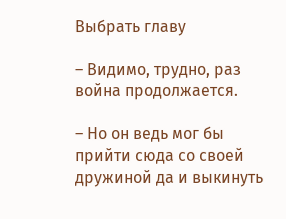Выбрать главу

– Видимо, трудно, раз война продолжается.

– Но он ведь мог бы прийти сюда со своей дружиной да и выкинуть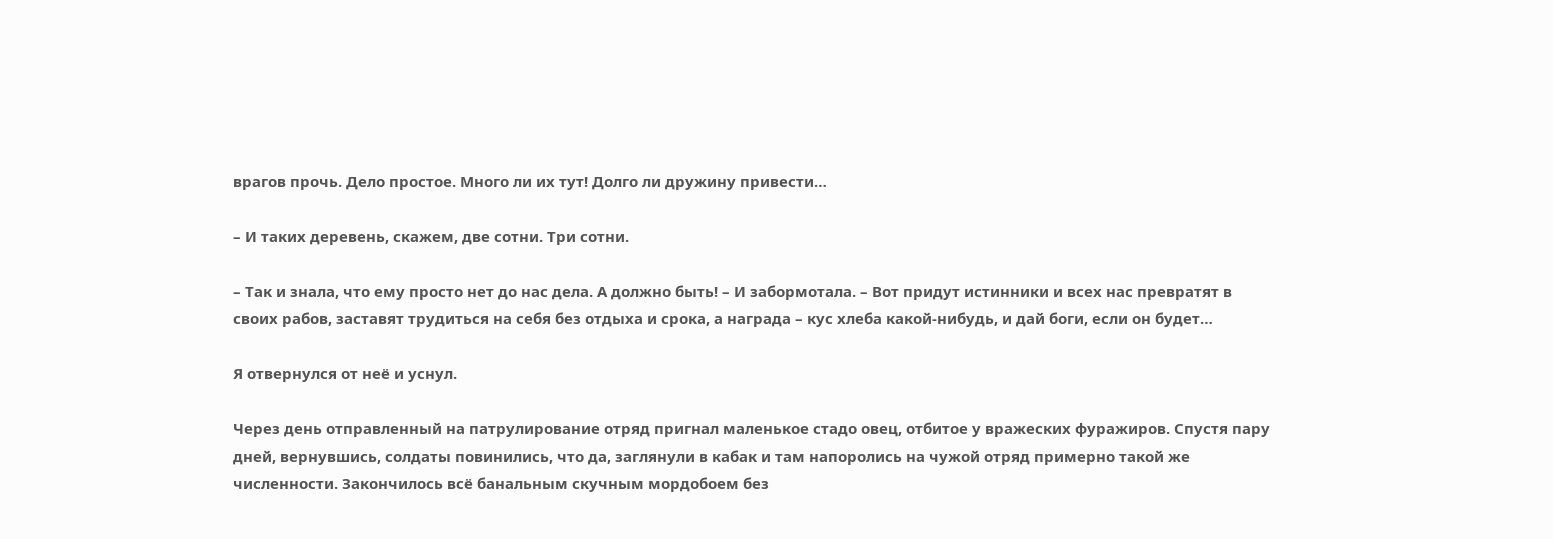врагов прочь. Дело простое. Много ли их тут! Долго ли дружину привести…

– И таких деревень, скажем, две сотни. Три сотни.

– Так и знала, что ему просто нет до нас дела. А должно быть! – И забормотала. – Вот придут истинники и всех нас превратят в своих рабов, заставят трудиться на себя без отдыха и срока, а награда – кус хлеба какой-нибудь, и дай боги, если он будет…

Я отвернулся от неё и уснул.

Через день отправленный на патрулирование отряд пригнал маленькое стадо овец, отбитое у вражеских фуражиров. Спустя пару дней, вернувшись, солдаты повинились, что да, заглянули в кабак и там напоролись на чужой отряд примерно такой же численности. Закончилось всё банальным скучным мордобоем без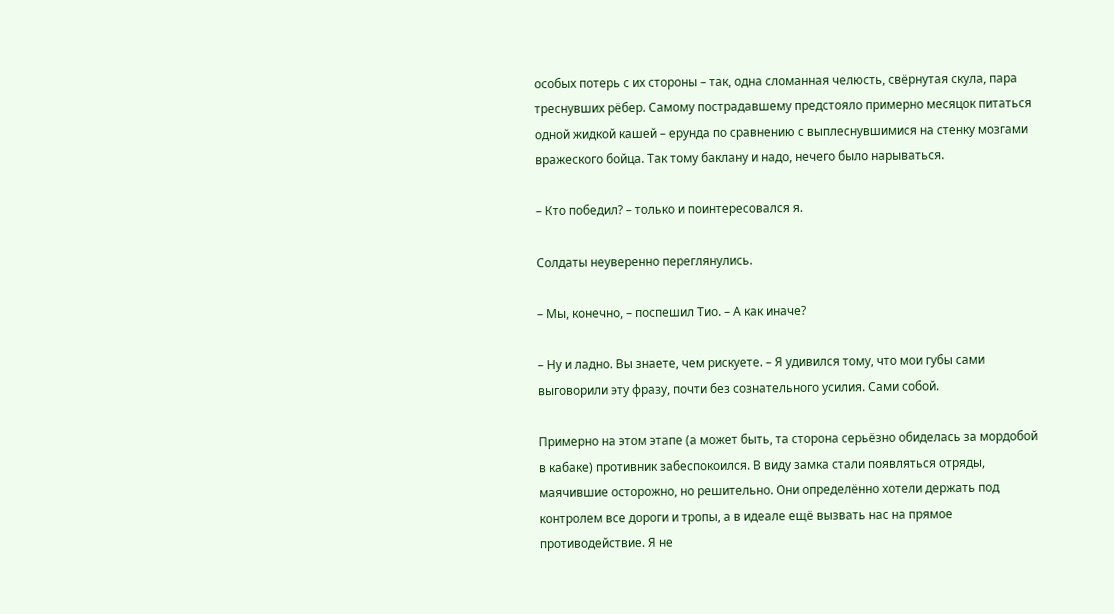особых потерь с их стороны – так, одна сломанная челюсть, свёрнутая скула, пара треснувших рёбер. Самому пострадавшему предстояло примерно месяцок питаться одной жидкой кашей – ерунда по сравнению с выплеснувшимися на стенку мозгами вражеского бойца. Так тому баклану и надо, нечего было нарываться.

– Кто победил? – только и поинтересовался я.

Солдаты неуверенно переглянулись.

– Мы, конечно, – поспешил Тио. – А как иначе?

– Ну и ладно. Вы знаете, чем рискуете. – Я удивился тому, что мои губы сами выговорили эту фразу, почти без сознательного усилия. Сами собой.

Примерно на этом этапе (а может быть, та сторона серьёзно обиделась за мордобой в кабаке) противник забеспокоился. В виду замка стали появляться отряды, маячившие осторожно, но решительно. Они определённо хотели держать под контролем все дороги и тропы, а в идеале ещё вызвать нас на прямое противодействие. Я не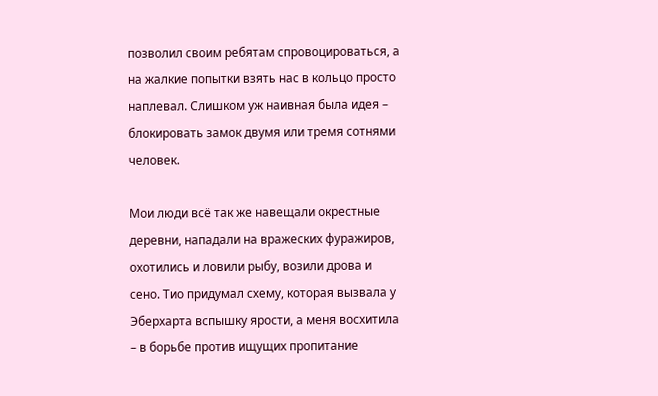позволил своим ребятам спровоцироваться, а на жалкие попытки взять нас в кольцо просто наплевал. Слишком уж наивная была идея – блокировать замок двумя или тремя сотнями человек.

Мои люди всё так же навещали окрестные деревни, нападали на вражеских фуражиров, охотились и ловили рыбу, возили дрова и сено. Тио придумал схему, которая вызвала у Эберхарта вспышку ярости, а меня восхитила – в борьбе против ищущих пропитание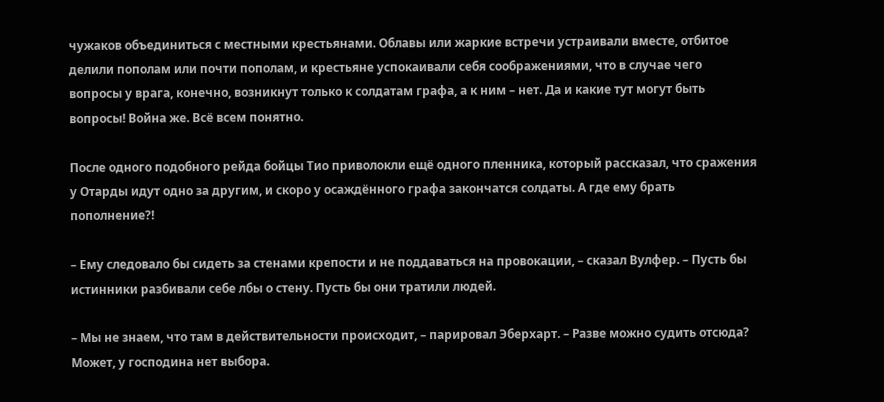чужаков объединиться с местными крестьянами. Облавы или жаркие встречи устраивали вместе, отбитое делили пополам или почти пополам, и крестьяне успокаивали себя соображениями, что в случае чего вопросы у врага, конечно, возникнут только к солдатам графа, а к ним – нет. Да и какие тут могут быть вопросы! Война же. Всё всем понятно.

После одного подобного рейда бойцы Тио приволокли ещё одного пленника, который рассказал, что сражения у Отарды идут одно за другим, и скоро у осаждённого графа закончатся солдаты. А где ему брать пополнение?!

– Ему следовало бы сидеть за стенами крепости и не поддаваться на провокации, – сказал Вулфер. – Пусть бы истинники разбивали себе лбы о стену. Пусть бы они тратили людей.

– Мы не знаем, что там в действительности происходит, – парировал Эберхарт. – Разве можно судить отсюда? Может, у господина нет выбора.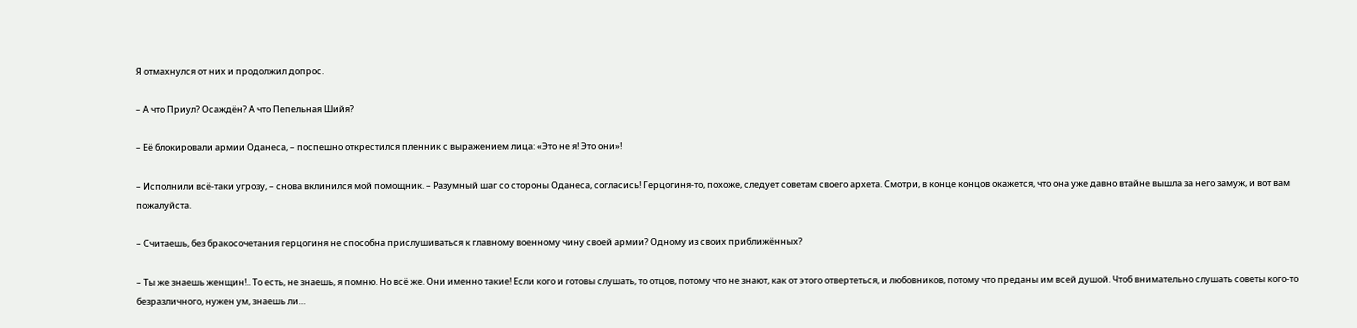Я отмахнулся от них и продолжил допрос.

– А что Приул? Осаждён? А что Пепельная Шийя?

– Её блокировали армии Оданеса, – поспешно открестился пленник с выражением лица: «Это не я! Это они»!

– Исполнили всё-таки угрозу, – снова вклинился мой помощник. – Разумный шаг со стороны Оданеса, согласись! Герцогиня-то, похоже, следует советам своего архета. Смотри, в конце концов окажется, что она уже давно втайне вышла за него замуж, и вот вам пожалуйста.

– Считаешь, без бракосочетания герцогиня не способна прислушиваться к главному военному чину своей армии? Одному из своих приближённых?

– Ты же знаешь женщин!.. То есть, не знаешь, я помню. Но всё же. Они именно такие! Если кого и готовы слушать, то отцов, потому что не знают, как от этого отвертеться, и любовников, потому что преданы им всей душой. Чтоб внимательно слушать советы кого-то безразличного, нужен ум, знаешь ли…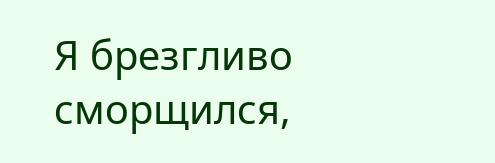Я брезгливо сморщился,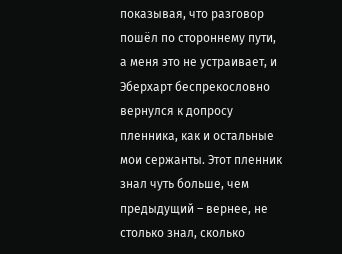показывая, что разговор пошёл по стороннему пути, а меня это не устраивает, и Эберхарт беспрекословно вернулся к допросу пленника, как и остальные мои сержанты. Этот пленник знал чуть больше, чем предыдущий – вернее, не столько знал, сколько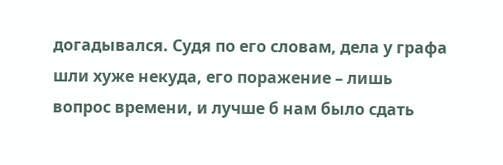догадывался. Судя по его словам, дела у графа шли хуже некуда, его поражение – лишь вопрос времени, и лучше б нам было сдать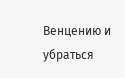Венцению и убраться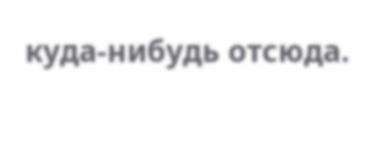куда-нибудь отсюда.